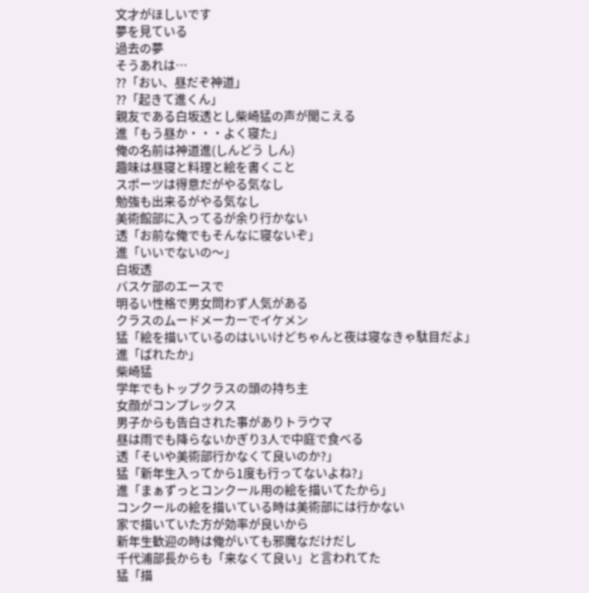文才がほしいです
夢を見ている
過去の夢
そうあれは…
⁇「おい、昼だぞ神道」
⁇「起きて進くん」
親友である白坂透とし柴崎猛の声が聞こえる
進「もう昼か・・・よく寝た」
俺の名前は神道進(しんどう しん)
趣味は昼寝と料理と絵を書くこと
スポーツは得意だがやる気なし
勉強も出来るがやる気なし
美術館部に入ってるが余り行かない
透「お前な俺でもそんなに寝ないぞ」
進「いいでないの〜」
白坂透
バスケ部のエースで
明るい性格で男女問わず人気がある
クラスのムードメーカーでイケメン
猛「絵を描いているのはいいけどちゃんと夜は寝なきゃ駄目だよ」
進「ばれたか」
柴崎猛
学年でもトップクラスの頭の持ち主
女顔がコンプレックス
男子からも告白された事がありトラウマ
昼は雨でも降らないかぎり3人で中庭で食べる
透「そいや美術部行かなくて良いのか?」
猛「新年生入ってから1度も行ってないよね?」
進「まぁずっとコンクール用の絵を描いてたから」
コンクールの絵を描いている時は美術部には行かない
家で描いていた方が効率が良いから
新年生歓迎の時は俺がいても邪魔なだけだし
千代浦部長からも「来なくて良い」と言われてた
猛「描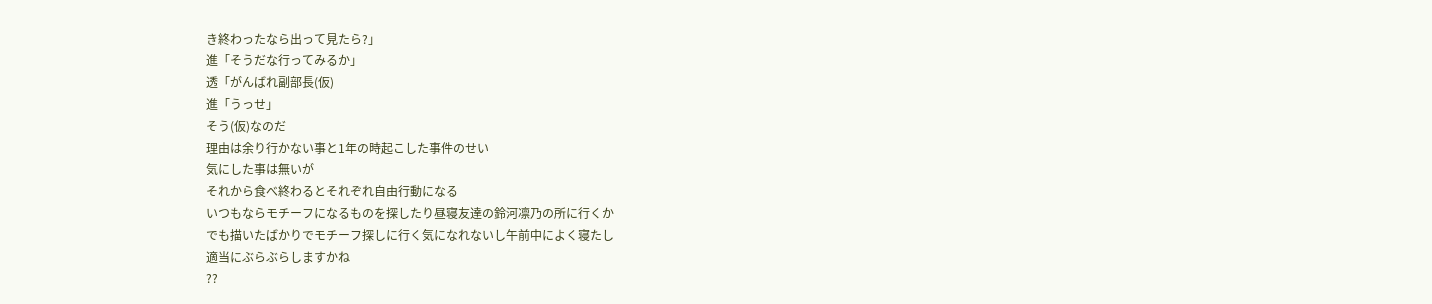き終わったなら出って見たら?」
進「そうだな行ってみるか」
透「がんばれ副部長(仮)
進「うっせ」
そう(仮)なのだ
理由は余り行かない事と1年の時起こした事件のせい
気にした事は無いが
それから食べ終わるとそれぞれ自由行動になる
いつもならモチーフになるものを探したり昼寝友達の鈴河凛乃の所に行くか
でも描いたばかりでモチーフ探しに行く気になれないし午前中によく寝たし
適当にぶらぶらしますかね
??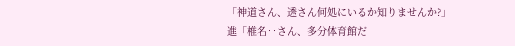「神道さん、透さん何処にいるか知りませんか?」
進「椎名‥さん、多分体育館だ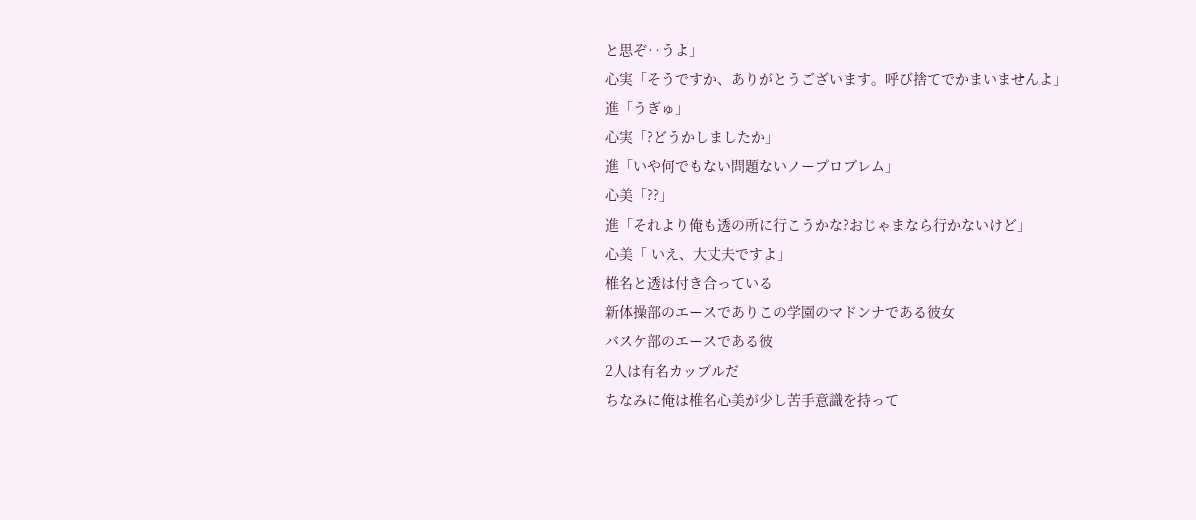と思ぞ‥うよ」
心実「そうですか、ありがとうございます。呼び捨てでかまいませんよ」
進「うぎゅ」
心実「?どうかしましたか」
進「いや何でもない問題ないノープロブレム」
心美「??」
進「それより俺も透の所に行こうかな?おじゃまなら行かないけど」
心美「 いえ、大丈夫ですよ」
椎名と透は付き合っている
新体操部のエースでありこの学園のマドンナである彼女
バスケ部のエースである彼
2人は有名カップルだ
ちなみに俺は椎名心美が少し苦手意識を持って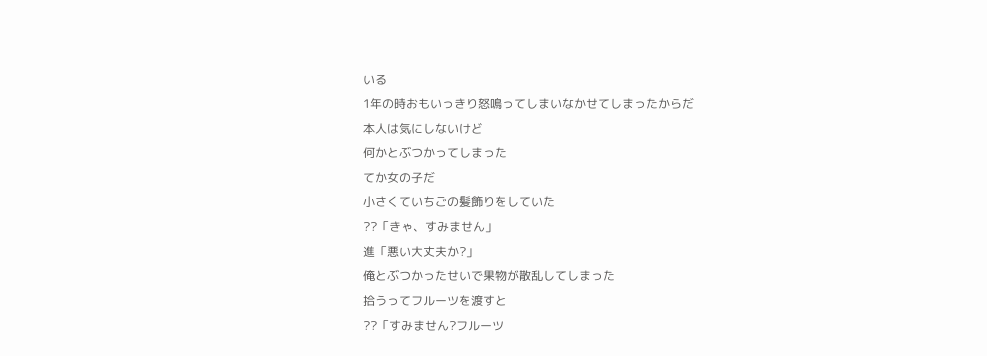いる
1年の時おもいっきり怒鳴ってしまいなかせてしまったからだ
本人は気にしないけど
何かとぶつかってしまった
てか女の子だ
小さくていちごの髪飾りをしていた
??「きゃ、すみません」
進「悪い大丈夫か?」
俺とぶつかったせいで果物が散乱してしまった
拾うってフルーツを渡すと
??「すみません?フルーツ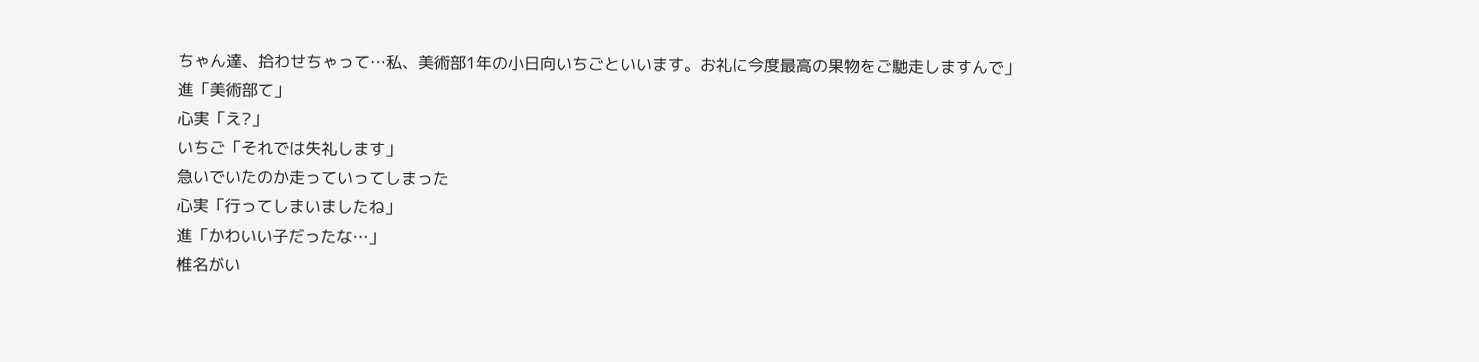ちゃん達、拾わせちゃって…私、美術部1年の小日向いちごといいます。お礼に今度最高の果物をご馳走しますんで」
進「美術部て」
心実「え?」
いちご「それでは失礼します」
急いでいたのか走っていってしまった
心実「行ってしまいましたね」
進「かわいい子だったな…」
椎名がい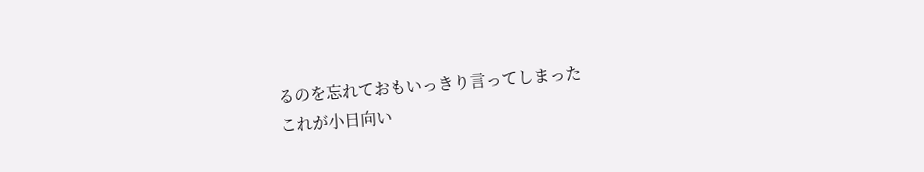るのを忘れておもいっきり言ってしまった
これが小日向い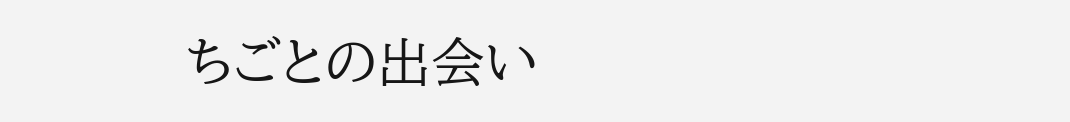ちごとの出会い